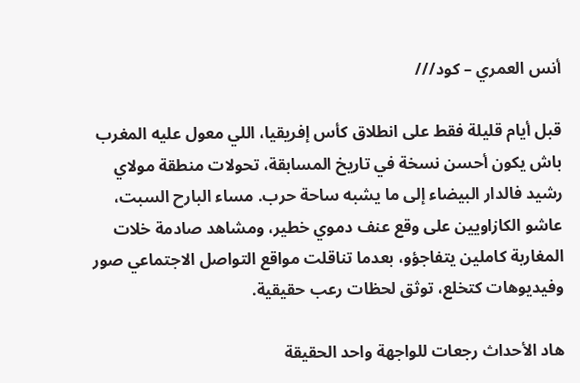أنس العمري – كود///

قبل أيام قليلة فقط على انطلاق كأس إفريقيا، اللي معول عليه المغرب باش يكون أحسن نسخة في تاريخ المسابقة، تحولات منطقة مولاي رشيد فالدار البيضاء إلى ما يشبه ساحة حرب. مساء البارح السبت، عاشو الكازاويين على وقع عنف دموي خطير، ومشاهد صادمة خلات المغاربة كاملين يتفاجؤو، بعدما تناقلت مواقع التواصل الاجتماعي صور وفيديوهات كتخلع، توثق لحظات رعب حقيقية.

هاد الأحداث رجعات للواجهة واحد الحقيقة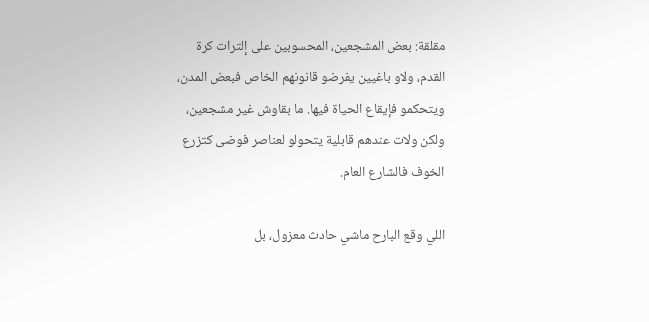مقلقة: بعض المشجعين، المحسوبين على إلترات كرة القدم، ولاو باغيين يفرضو قانونهم الخاص فبعض المدن، ويتحكمو فإيقاع الحياة فيها. ما بقاوش غير مشجعين، ولكن ولات عندهم قابلية يتحولو لعناصر فوضى كتزرع الخوف فالشارع العام.

اللي وقع البارح ماشي حادث معزول، بل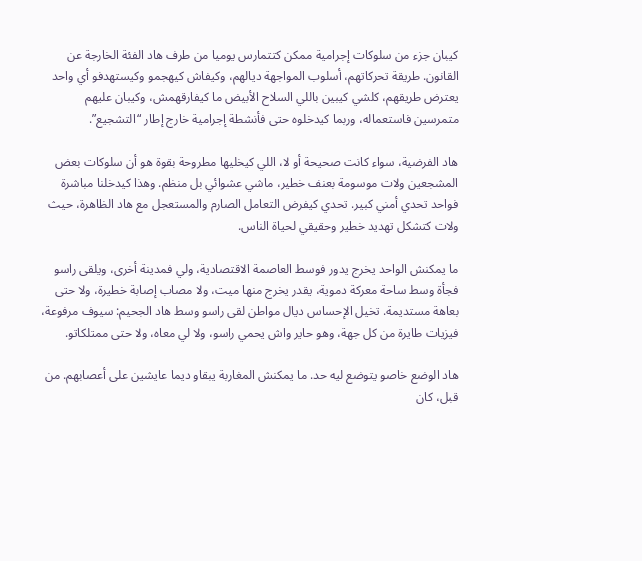كيبان جزء من سلوكات إجرامية ممكن كتتمارس يوميا من طرف هاد الفئة الخارجة عن القانون. طريقة تحركاتهم، أسلوب المواجهة ديالهم، وكيفاش كيهجمو وكيستهدفو أي واحد يعترض طريقهم، كلشي كيبين باللي السلاح الأبيض ما كيفارقهمش، وكيبان عليهم متمرسين فاستعماله، وربما كيدخلوه حتى فأنشطة إجرامية خارج إطار “التشجيع”.

هاد الفرضية، سواء كانت صحيحة أو لا، اللي كيخليها مطروحة بقوة هو أن سلوكات بعض المشجعين ولات موسومة بعنف خطير، ماشي عشوائي بل منظم. وهذا كيدخلنا مباشرة فواحد تحدي أمني كبير. تحدي كيفرض التعامل الصارم والمستعجل مع هاد الظاهرة، حيث ولات كتشكل تهديد خطير وحقيقي لحياة الناس.

ما يمكنش الواحد يخرج يدور فوسط العاصمة الاقتصادية، ولي فمدينة أخرى، ويلقى راسو فجأة وسط ساحة معركة دموية، يقدر يخرج منها ميت، ولا مصاب إصابة خطيرة، ولا حتى بعاهة مستديمة. تخيل الإحساس ديال مواطن لقى راسو وسط هاد الجحيم: سيوف مرفوعة، فيزيات طايرة من كل جهة، وهو حاير واش يحمي راسو، ولا لي معاه، ولا حتى ممتلكاتو.

هاد الوضع خاصو يتوضع ليه حد. ما يمكنش المغاربة يبقاو ديما عايشين على أعصابهم. من قبل، كان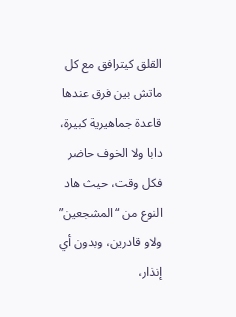القلق كيترافق مع كل ماتش بين فرق عندها قاعدة جماهيرية كبيرة، دابا ولا الخوف حاضر فكل وقت، حيث هاد النوع من “المشجعين” ولاو قادرين، وبدون أي إنذار،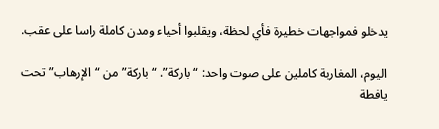يدخلو فمواجهات خطيرة فأي لحظة، ويقلبوا أحياء ومدن كاملة راسا على عقب.

اليوم، المغاربة كاملين على صوت واحد: “باركة”. “باركة” من “الإرهاب” تحت يافطة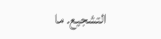التشجيع. ما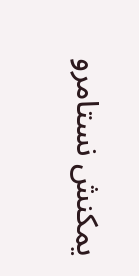يمكنش نستامرو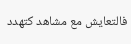فالتعايش مع مشاهد كتهدد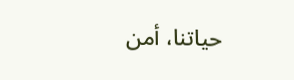حياتنا، أمن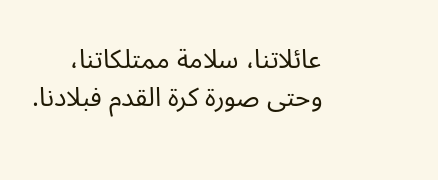عائلاتنا، سلامة ممتلكاتنا، وحتى صورة كرة القدم فبلادنا.